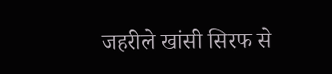जहरीले खांसी सिरफ से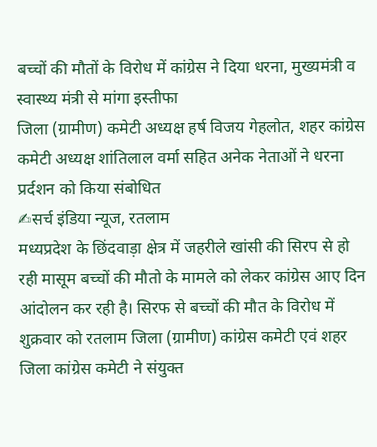बच्चों की मौतों के विरोध में कांग्रेस ने दिया धरना, मुख्यमंत्री व स्वास्थ्य मंत्री से मांगा इस्तीफा
जिला (ग्रामीण) कमेटी अध्यक्ष हर्ष विजय गेहलोत, शहर कांग्रेस कमेटी अध्यक्ष शांतिलाल वर्मा सहित अनेक नेताओं ने धरना प्रर्दशन को किया संबोधित
✍सर्च इंडिया न्यूज, रतलाम
मध्यप्रदेश के छिंदवाड़ा क्षेत्र में जहरीले खांसी की सिरप से हो रही मासूम बच्चों की मौतो के मामले को लेकर कांग्रेस आए दिन आंदोलन कर रही है। सिरफ से बच्चों की मौत के विरोध में शुक्रवार को रतलाम जिला (ग्रामीण) कांग्रेस कमेटी एवं शहर जिला कांग्रेस कमेटी ने संयुक्त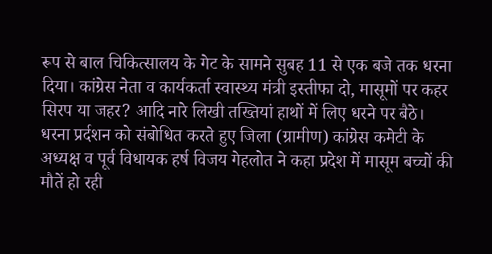रूप से बाल चिकित्सालय के गेट के सामने सुबह 11 से एक बजे तक धरना दिया। कांग्रेस नेता व कार्यकर्ता स्वास्थ्य मंत्री इस्तीफा दो, मासूमों पर कहर सिरप या जहर? आदि नारे लिखी तख्तियां हाथों में लिए धरने पर बैठे।
धरना प्रर्दशन को संबोधित करते हुए जिला (ग्रामीण) कांग्रेस कमेटी के अध्यक्ष व पूर्व विधायक हर्ष विजय गेहलोत ने कहा प्रदेश में मासूम बच्चों की मौतें हो रही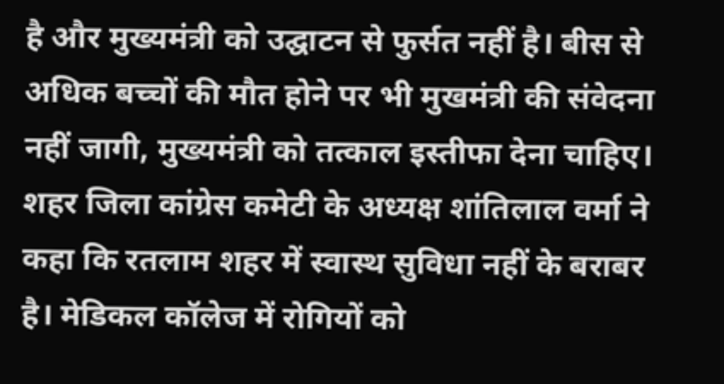है और मुख्यमंत्री को उद्घाटन से फुर्सत नहीं है। बीस से अधिक बच्चों की मौत होने पर भी मुखमंत्री की संवेदना नहीं जागी, मुख्यमंत्री को तत्काल इस्तीफा देना चाहिए। शहर जिला कांग्रेस कमेटी के अध्यक्ष शांतिलाल वर्मा ने कहा कि रतलाम शहर में स्वास्थ सुविधा नहीं के बराबर है। मेडिकल कॉलेज में रोगियों को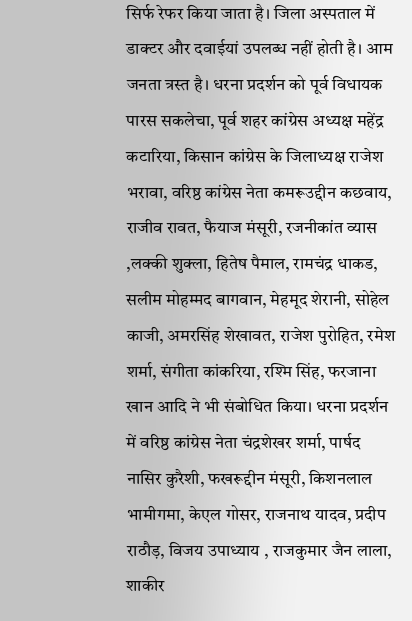सिर्फ रेफर किया जाता है। जिला अस्पताल में डाक्टर और दवाईयां उपलब्ध नहीं होती है। आम जनता त्रस्त है। धरना प्रदर्शन को पूर्व विधायक पारस सकलेचा, पूर्व शहर कांग्रेस अध्यक्ष महेंद्र कटारिया, किसान कांग्रेस के जिलाध्यक्ष राजेश भरावा, वरिष्ठ कांग्रेस नेता कमरूउद्दीन कछवाय, राजीव रावत, फैयाज मंसूरी, रजनीकांत व्यास ,लक्की शुक्ला, हितेष पैमाल, रामचंद्र धाकड, सलीम मोहम्मद बागवान, मेहमूद शेरानी, सोहेल काजी, अमरसिंह शेखावत, राजेश पुरोहित, रमेश शर्मा, संगीता कांकरिया, रश्मि सिंह, फरजाना खान आदि ने भी संबोधित किया। धरना प्रदर्शन में वरिष्ठ कांग्रेस नेता चंद्रशेखर शर्मा, पार्षद नासिर कुरैशी, फखरूद्दीन मंसूरी, किशनलाल भामीगमा, केएल गोसर, राजनाथ यादव, प्रदीप राठौड़, विजय उपाध्याय , राजकुमार जैन लाला, शाकीर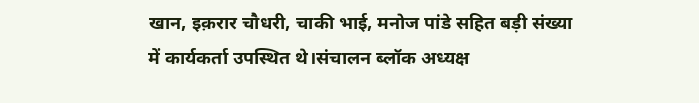खान, इक़रार चौधरी, चाकी भाई, मनोज पांडे सहित बड़ी संख्या में कार्यकर्ता उपस्थित थे।संचालन ब्लॉक अध्यक्ष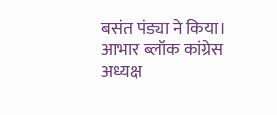बसंत पंड्या ने किया। आभार ब्लॉक कांग्रेस अध्यक्ष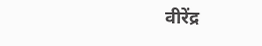वीरेंद्र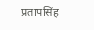प्रतापसिंह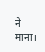ने माना।